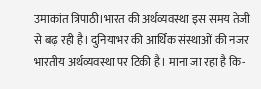उमाकांत त्रिपाठी।भारत की अर्थव्यवस्था इस समय तेजी से बढ़ रही है। दुनियाभर की आर्थिक संस्थाओं की नजर भारतीय अर्थव्यवस्था पर टिकी है। माना जा रहा है कि-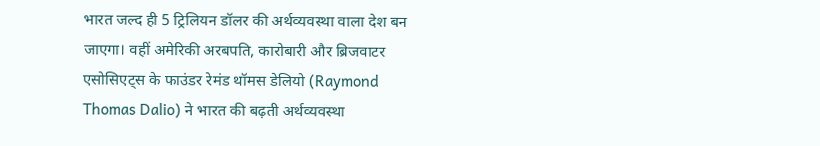भारत जल्द ही 5 ट्रिलियन डॉलर की अर्थव्यवस्था वाला देश बन जाएगा। वहीं अमेरिकी अरबपति, कारोबारी और ब्रिजवाटर एसोसिएट्स के फाउंडर रेमंड थॉमस डेलियो (Raymond Thomas Dalio) ने भारत की बढ़ती अर्थव्यवस्था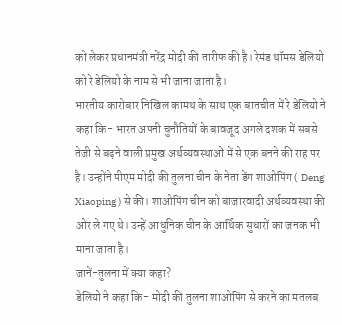को लेकर प्रधानमंत्री नरेंद्र मोदी की तारीफ की है। रेमंड थॉमस डेलियो को रे डेलियो के नाम से भी जाना जाता है।
भारतीय कारोबार निखिल कामथ के साथ एक बातचीत में रे डेलियो ने कहा कि- भारत अपनी चुनौतियों के बावजूद अगले दशक में सबसे तेजी से बढ़ने वाली प्रमुख अर्थव्यवस्थाओं में से एक बनने की राह पर है। उन्होंने पीएम मोदी की तुलना चीन के नेता डेंग शाओपिंग ( Deng Xiaoping ) से की। शाओपिंग चीन को बाजारवादी अर्थव्यवस्था की ओर ले गए थे। उन्हें आधुनिक चीन के आर्थिक सुधारों का जनक भी माना जाता है।
जानें-तुलना में क्या कहा?
डेलियो ने कहा कि- मोदी की तुलना शाओपिंग से करने का मतलब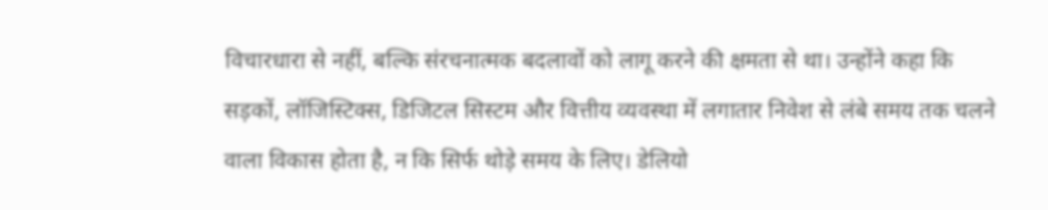विचारधारा से नहीं, बल्कि संरचनात्मक बदलावों को लागू करने की क्षमता से था। उन्होंने कहा कि सड़कों, लॉजिस्टिक्स, डिजिटल सिस्टम और वित्तीय व्यवस्था में लगातार निवेश से लंबे समय तक चलने वाला विकास होता है, न कि सिर्फ थोड़े समय के लिए। डेलियो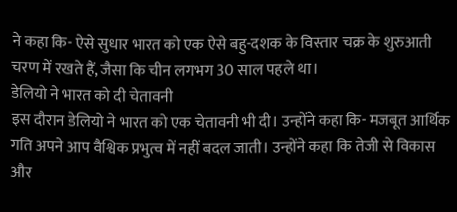ने कहा कि- ऐसे सुधार भारत को एक ऐसे बहु-दशक के विस्तार चक्र के शुरुआती चरण में रखते हैं, जैसा कि चीन लगभग 30 साल पहले था।
डेलियो ने भारत को दी चेतावनी
इस दौरान डेलियो ने भारत को एक चेतावनी भी दी। उन्होंने कहा कि- मजबूत आर्थिक गति अपने आप वैश्विक प्रभुत्व में नहीं बदल जाती। उन्होंने कहा कि तेजी से विकास और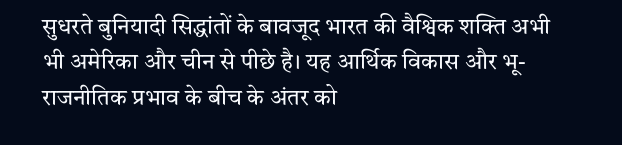सुधरते बुनियादी सिद्धांतों के बावजूद भारत की वैश्विक शक्ति अभी भी अमेरिका और चीन से पीछे है। यह आर्थिक विकास और भू-राजनीतिक प्रभाव के बीच के अंतर को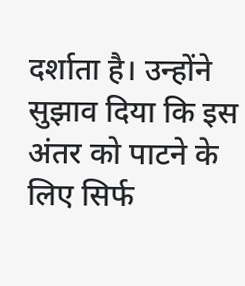दर्शाता है। उन्होंने सुझाव दिया कि इस अंतर को पाटने के लिए सिर्फ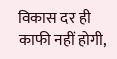विकास दर ही काफी नहीं होगी,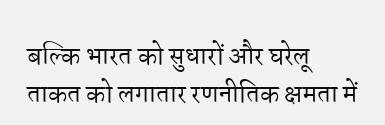बल्कि भारत को सुधारों और घरेलू ताकत को लगातार रणनीतिक क्षमता में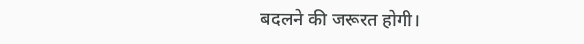बदलने की जरूरत होगी।